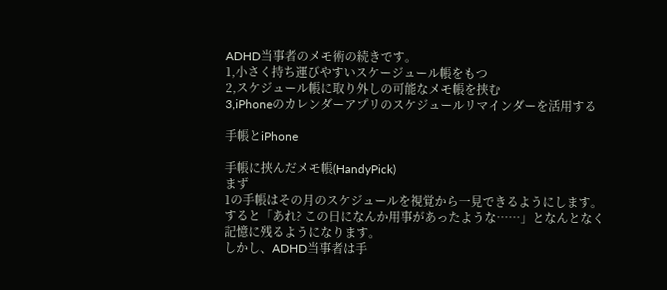ADHD当事者のメモ術の続きです。
1,小さく持ち運びやすいスケージュール帳をもつ
2,スケジュール帳に取り外しの可能なメモ帳を挟む
3,iPhoneのカレンダーアプリのスケジュールリマインダーを活用する

手帳とiPhone

手帳に挟んだメモ帳(HandyPick)
まず
1の手帳はその月のスケジュールを視覚から一見できるようにします。
すると「あれ? この日になんか用事があったような……」となんとなく記憶に残るようになります。
しかし、ADHD当事者は手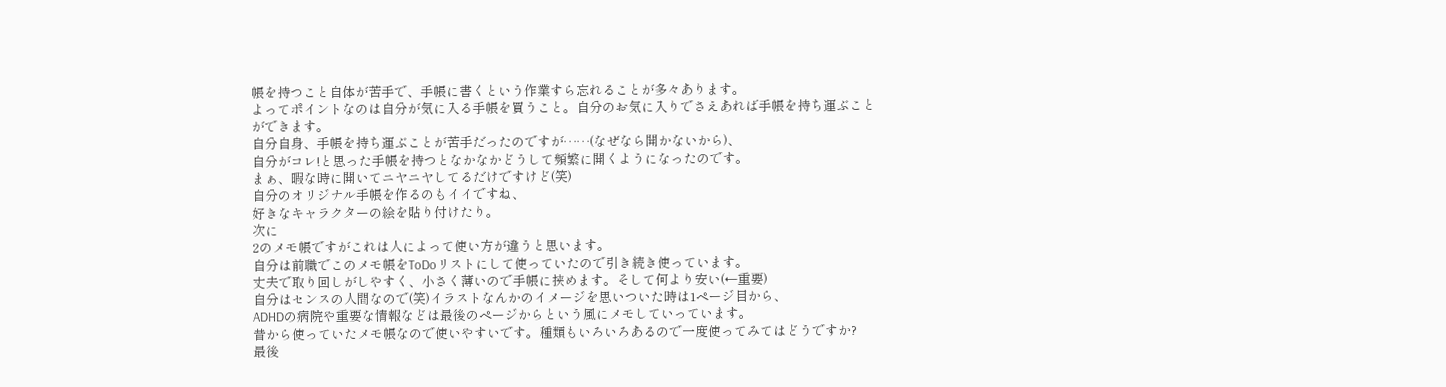帳を持つこと自体が苦手で、手帳に書くという作業すら忘れることが多々あります。
よってポイントなのは自分が気に入る手帳を買うこと。自分のお気に入りでさえあれば手帳を持ち運ぶことができます。
自分自身、手帳を持ち運ぶことが苦手だったのですが……(なぜなら開かないから)、
自分がコレ!と思った手帳を持つとなかなかどうして頻繁に開くようになったのです。
まぁ、暇な時に開いてニヤニヤしてるだけですけど(笑)
自分のオリジナル手帳を作るのもイイですね、
好きなキャラクターの絵を貼り付けたり。
次に
2のメモ帳ですがこれは人によって使い方が違うと思います。
自分は前職でこのメモ帳をToDoリストにして使っていたので引き続き使っています。
丈夫で取り回しがしやすく、小さく薄いので手帳に挟めます。そして何より安い(←重要)
自分はセンスの人間なので(笑)イラストなんかのイメージを思いついた時は1ページ目から、
ADHDの病院や重要な情報などは最後のページからという風にメモしていっています。
昔から使っていたメモ帳なので使いやすいです。種類もいろいろあるので一度使ってみてはどうですか?
最後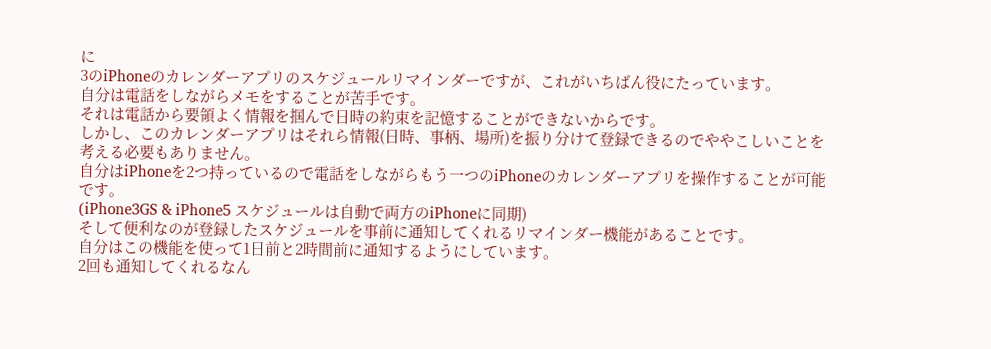に
3のiPhoneのカレンダーアプリのスケジュールリマインダーですが、これがいちばん役にたっています。
自分は電話をしながらメモをすることが苦手です。
それは電話から要領よく情報を掴んで日時の約束を記憶することができないからです。
しかし、このカレンダーアプリはそれら情報(日時、事柄、場所)を振り分けて登録できるのでややこしいことを考える必要もありません。
自分はiPhoneを2つ持っているので電話をしながらもう一つのiPhoneのカレンダーアプリを操作することが可能です。
(iPhone3GS & iPhone5 スケジュールは自動で両方のiPhoneに同期)
そして便利なのが登録したスケジュールを事前に通知してくれるリマインダー機能があることです。
自分はこの機能を使って1日前と2時間前に通知するようにしています。
2回も通知してくれるなん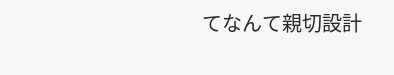てなんて親切設計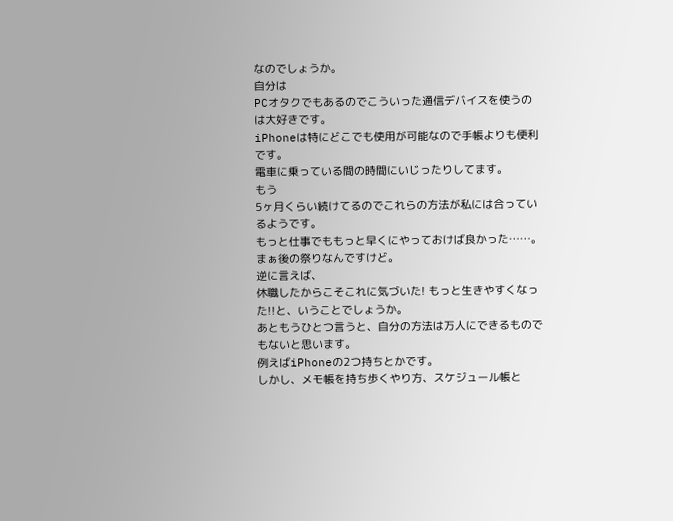なのでしょうか。
自分は
PCオタクでもあるのでこういった通信デバイスを使うのは大好きです。
iPhoneは特にどこでも使用が可能なので手帳よりも便利です。
電車に乗っている間の時間にいじったりしてます。
もう
5ヶ月くらい続けてるのでこれらの方法が私には合っているようです。
もっと仕事でももっと早くにやっておけば良かった……。まぁ後の祭りなんですけど。
逆に言えば、
休職したからこそこれに気づいた! もっと生きやすくなった!!と、いうことでしょうか。
あともうひとつ言うと、自分の方法は万人にできるものでもないと思います。
例えばiPhoneの2つ持ちとかです。
しかし、メモ帳を持ち歩くやり方、スケジュール帳と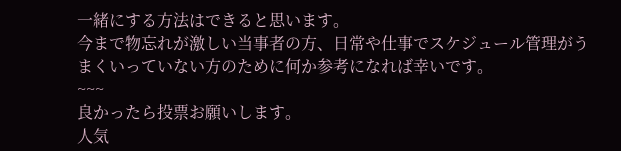一緒にする方法はできると思います。
今まで物忘れが激しい当事者の方、日常や仕事でスケジュール管理がうまくいっていない方のために何か参考になれば幸いです。
~~~
良かったら投票お願いします。
人気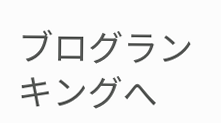ブログランキングへ